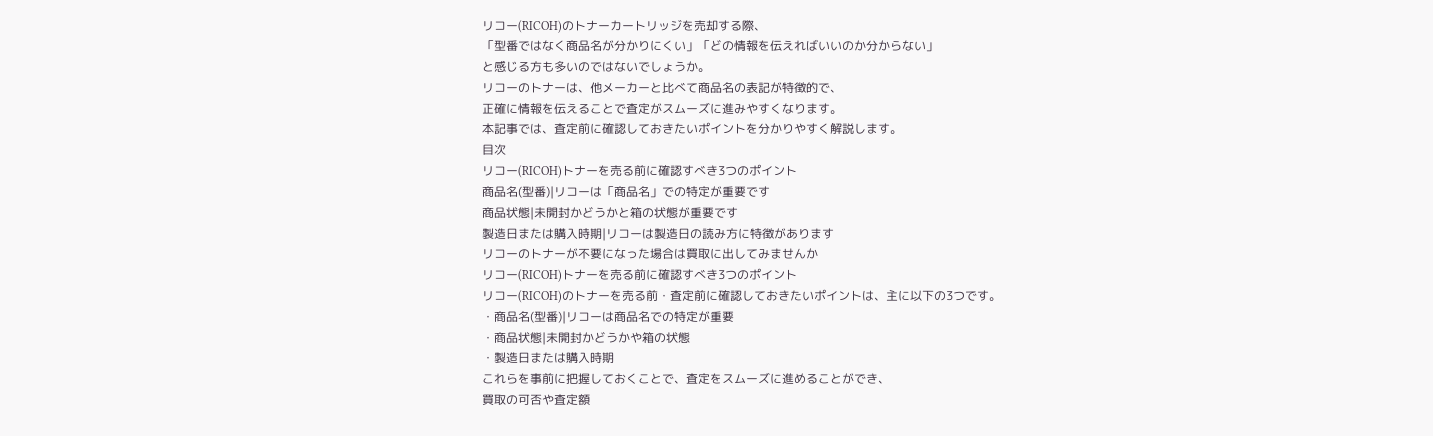リコー(RICOH)のトナーカートリッジを売却する際、
「型番ではなく商品名が分かりにくい」「どの情報を伝えればいいのか分からない」
と感じる方も多いのではないでしょうか。
リコーのトナーは、他メーカーと比べて商品名の表記が特徴的で、
正確に情報を伝えることで査定がスムーズに進みやすくなります。
本記事では、査定前に確認しておきたいポイントを分かりやすく解説します。
目次
リコー(RICOH)トナーを売る前に確認すべき3つのポイント
商品名(型番)|リコーは「商品名」での特定が重要です
商品状態|未開封かどうかと箱の状態が重要です
製造日または購入時期|リコーは製造日の読み方に特徴があります
リコーのトナーが不要になった場合は買取に出してみませんか
リコー(RICOH)トナーを売る前に確認すべき3つのポイント
リコー(RICOH)のトナーを売る前・査定前に確認しておきたいポイントは、主に以下の3つです。
・商品名(型番)|リコーは商品名での特定が重要
・商品状態|未開封かどうかや箱の状態
・製造日または購入時期
これらを事前に把握しておくことで、査定をスムーズに進めることができ、
買取の可否や査定額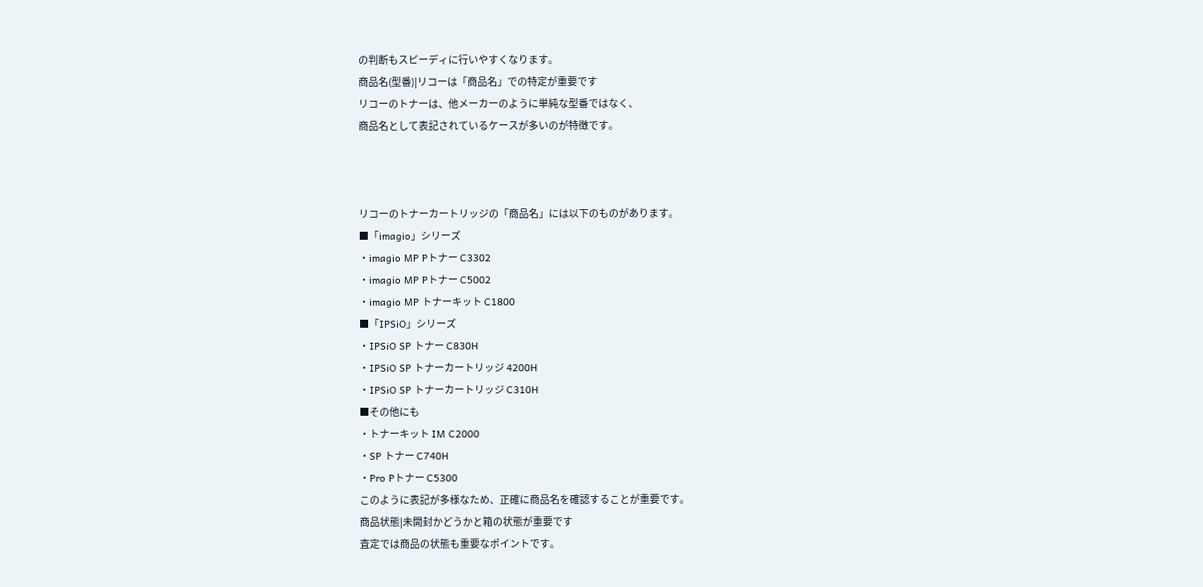の判断もスピーディに行いやすくなります。
商品名(型番)|リコーは「商品名」での特定が重要です
リコーのトナーは、他メーカーのように単純な型番ではなく、
商品名として表記されているケースが多いのが特徴です。



リコーのトナーカートリッジの「商品名」には以下のものがあります。
■「imagio」シリーズ
・imagio MP Pトナー C3302
・imagio MP Pトナー C5002
・imagio MP トナーキット C1800
■「IPSiO」シリーズ
・IPSiO SP トナー C830H
・IPSiO SP トナーカートリッジ 4200H
・IPSiO SP トナーカートリッジ C310H
■その他にも
・トナーキット IM C2000
・SP トナー C740H
・Pro Pトナー C5300
このように表記が多様なため、正確に商品名を確認することが重要です。
商品状態|未開封かどうかと箱の状態が重要です
査定では商品の状態も重要なポイントです。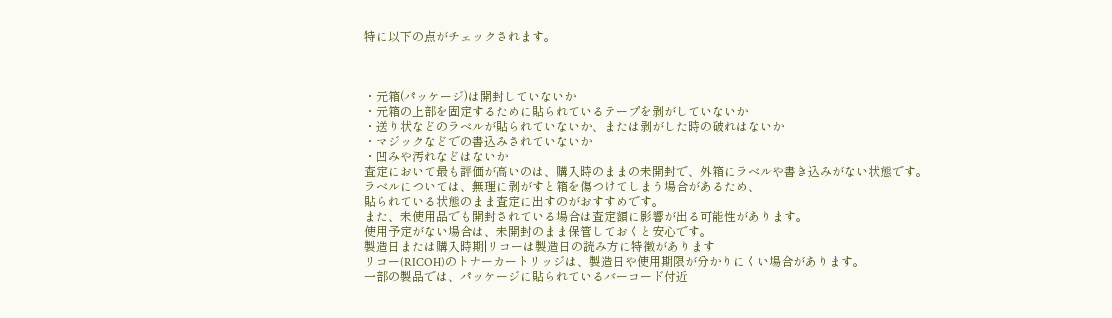特に以下の点がチェックされます。



・元箱(パッケージ)は開封していないか
・元箱の上部を固定するために貼られているテープを剥がしていないか
・送り状などのラベルが貼られていないか、または剥がした時の破れはないか
・マジックなどでの書込みされていないか
・凹みや汚れなどはないか
査定において最も評価が高いのは、購入時のままの未開封で、外箱にラベルや書き込みがない状態です。
ラベルについては、無理に剥がすと箱を傷つけてしまう場合があるため、
貼られている状態のまま査定に出すのがおすすめです。
また、未使用品でも開封されている場合は査定額に影響が出る可能性があります。
使用予定がない場合は、未開封のまま保管しておくと安心です。
製造日または購入時期|リコーは製造日の読み方に特徴があります
リコー(RICOH)のトナーカートリッジは、製造日や使用期限が分かりにくい場合があります。
一部の製品では、パッケージに貼られているバーコード付近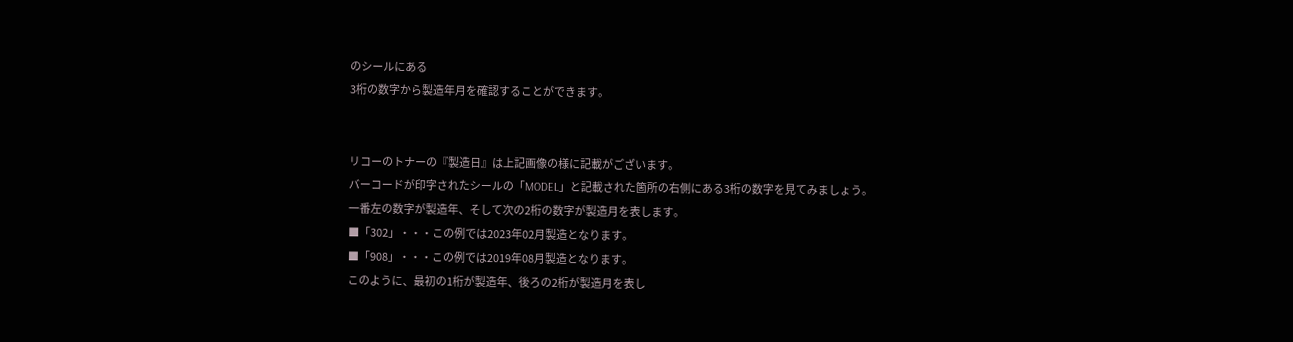のシールにある
3桁の数字から製造年月を確認することができます。


リコーのトナーの『製造日』は上記画像の様に記載がございます。
バーコードが印字されたシールの「MODEL」と記載された箇所の右側にある3桁の数字を見てみましょう。
一番左の数字が製造年、そして次の2桁の数字が製造月を表します。
■「302」・・・この例では2023年02月製造となります。
■「908」・・・この例では2019年08月製造となります。
このように、最初の1桁が製造年、後ろの2桁が製造月を表し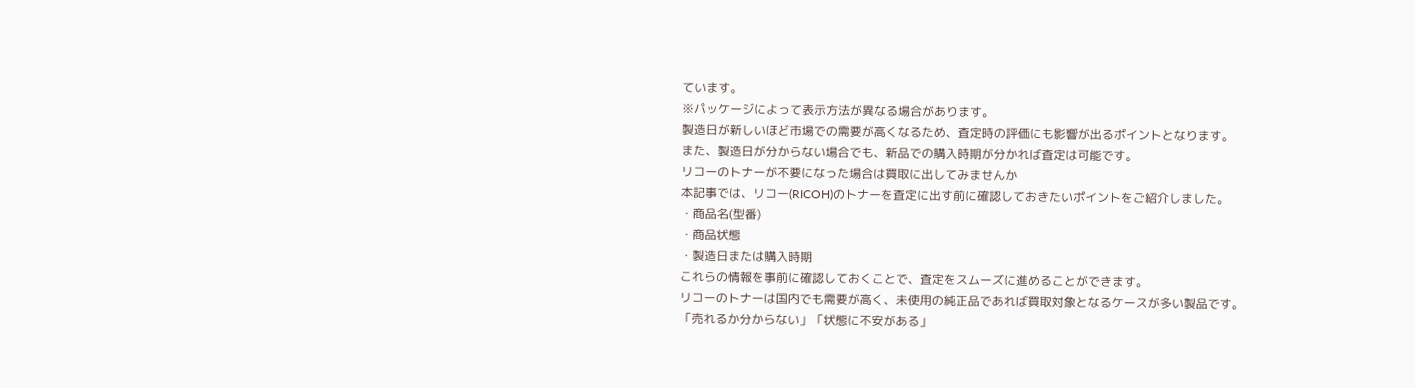ています。
※パッケージによって表示方法が異なる場合があります。
製造日が新しいほど市場での需要が高くなるため、査定時の評価にも影響が出るポイントとなります。
また、製造日が分からない場合でも、新品での購入時期が分かれば査定は可能です。
リコーのトナーが不要になった場合は買取に出してみませんか
本記事では、リコー(RICOH)のトナーを査定に出す前に確認しておきたいポイントをご紹介しました。
・商品名(型番)
・商品状態
・製造日または購入時期
これらの情報を事前に確認しておくことで、査定をスムーズに進めることができます。
リコーのトナーは国内でも需要が高く、未使用の純正品であれば買取対象となるケースが多い製品です。
「売れるか分からない」「状態に不安がある」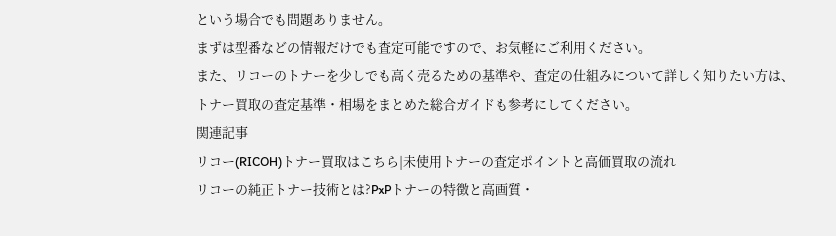という場合でも問題ありません。
まずは型番などの情報だけでも査定可能ですので、お気軽にご利用ください。
また、リコーのトナーを少しでも高く売るための基準や、査定の仕組みについて詳しく知りたい方は、
トナー買取の査定基準・相場をまとめた総合ガイドも参考にしてください。
関連記事
リコー(RICOH)トナー買取はこちら|未使用トナーの査定ポイントと高価買取の流れ
リコーの純正トナー技術とは?PxPトナーの特徴と高画質・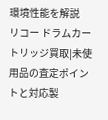環境性能を解説
リコー ドラムカートリッジ買取|未使用品の査定ポイントと対応製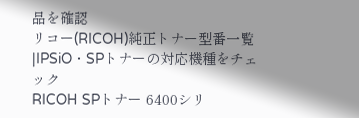品を確認
リコー(RICOH)純正トナー型番一覧|IPSiO・SPトナーの対応機種をチェック
RICOH SPトナー 6400シリ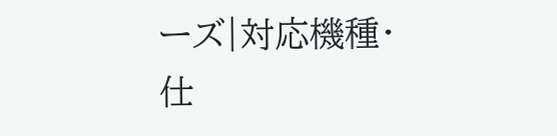ーズ|対応機種・仕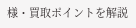様・買取ポイントを解説